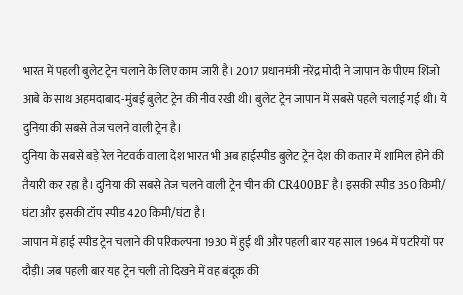भारत में पहली बुलेट ट्रेन चलाने के लिए काम जारी है। 2017 प्रधानमंत्री नरेंद्र मोदी ने जापान के पीएम शिंजो आबे के साथ अहमदाबाद-मुंबई बुलेट ट्रेन की नीव रखी थी। बुलेट ट्रेन जापान में सबसे पहले चलाई गई थी। ये दुनिया की सबसे तेज चलने वाली ट्रेन है।
दुनिया के सबसे बड़े रेल नेटवर्क वाला देश भारत भी अब हाईस्पीड बुलेट ट्रेन देश की कतार में शामिल होने की तैयारी कर रहा है। दुनिया की सबसे तेज चलने वाली ट्रेन चीन की CR400BF है। इसकी स्पीड 350 किमी/ घंटा और इसकी टॉप स्पीड 420 किमी/घंटा है।
जापान में हाई स्पीड ट्रेन चलाने की परिकल्पना 1930 में हुई थी और पहली बार यह साल 1964 में पटरियों पर दौड़ी। जब पहली बार यह ट्रेन चली तो दिखने में वह बंदूक की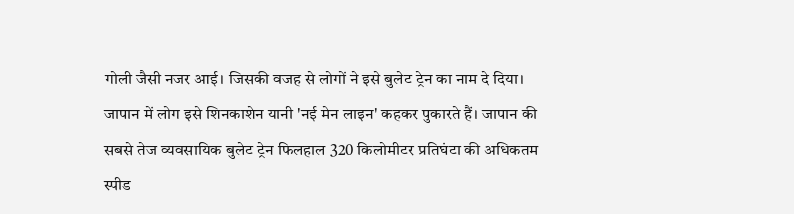गोली जैसी नजर आई। जिसकी वजह से लोगों ने इसे बुलेट ट्रेन का नाम दे दिया।
जापान में लोग इसे शिनकाशेन यानी 'नई मेन लाइन' कहकर पुकारते हैं। जापान की सबसे तेज व्यवसायिक बुलेट ट्रेन फिलहाल 320 किलोमीटर प्रतिघंटा की अधिकतम स्पीड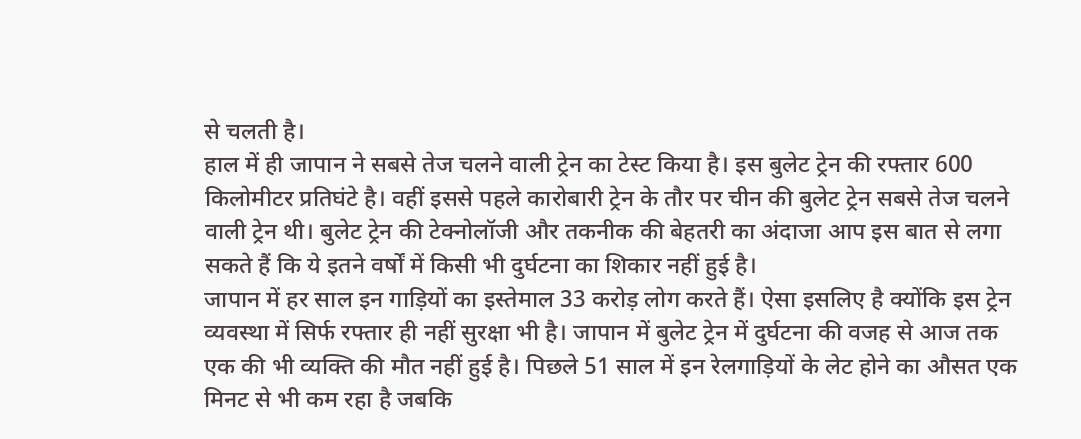से चलती है।
हाल में ही जापान ने सबसे तेज चलने वाली ट्रेन का टेस्ट किया है। इस बुलेट ट्रेन की रफ्तार 600 किलोमीटर प्रतिघंटे है। वहीं इससे पहले कारोबारी ट्रेन के तौर पर चीन की बुलेट ट्रेन सबसे तेज चलने वाली ट्रेन थी। बुलेट ट्रेन की टेक्नोलॉजी और तकनीक की बेहतरी का अंदाजा आप इस बात से लगा सकते हैं कि ये इतने वर्षों में किसी भी दुर्घटना का शिकार नहीं हुई है।
जापान में हर साल इन गाड़ियों का इस्तेमाल 33 करोड़ लोग करते हैं। ऐसा इसलिए है क्योंकि इस ट्रेन व्यवस्था में सिर्फ रफ्तार ही नहीं सुरक्षा भी है। जापान में बुलेट ट्रेन में दुर्घटना की वजह से आज तक एक की भी व्यक्ति की मौत नहीं हुई है। पिछले 51 साल में इन रेलगाड़ियों के लेट होने का औसत एक मिनट से भी कम रहा है जबकि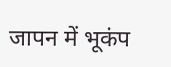जापन में भूकंप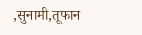,सुनामी,तूफान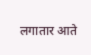लगातार आते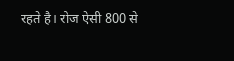रहते है। रोज ऐसी 800 से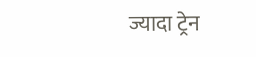ज्यादा ट्रेन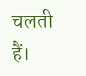चलती हैं।